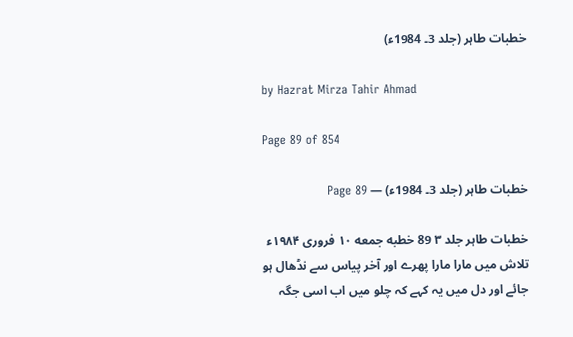خطبات طاہر (جلد 3۔ 1984ء)

by Hazrat Mirza Tahir Ahmad

Page 89 of 854

خطبات طاہر (جلد 3۔ 1984ء) — Page 89

خطبات طاہر جلد ۳ 89 خطبه جمعه ۱۰ فروری ۱۹۸۴ء تلاش میں مارا مارا پھرے اور آخر پیاس سے نڈھال ہو جائے اور دل میں یہ کہے کہ چلو میں اب اسی جگہ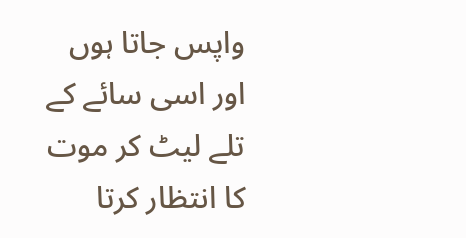واپس جاتا ہوں اور اسی سائے کے تلے لیٹ کر موت کا انتظار کرتا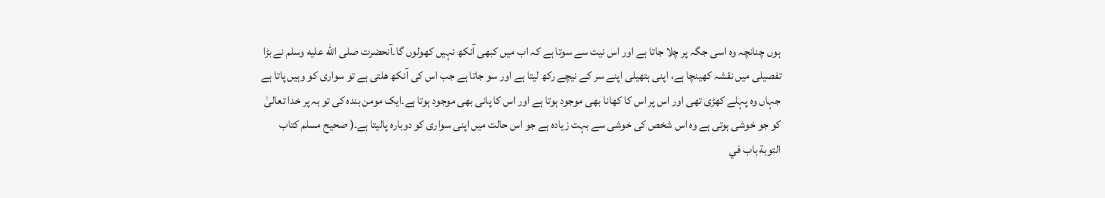ہوں چنانچہ وہ اسی جگہ پر چلا جاتا ہے اور اس نیت سے سوتا ہے کہ اب میں کبھی آنکھ نہیں کھولوں گا۔آنحضرت صلى الله عليه وسلم نے بڑا تفصیلی میں نقشہ کھینچا ہے، اپنی ہتھیلی اپنے سر کے نیچے رکھ لیتا ہے اور سو جاتا ہے جب اس کی آنکھ ھلتی ہے تو سواری کو وہیں پاتا ہے جہاں وہ پہلے کھڑی تھی اور اس پر اس کا کھانا بھی موجود ہوتا ہے اور اس کا پانی بھی موجود ہوتا ہے۔ایک مومن بندہ کی تو بہ پر خدا تعالیٰ کو جو خوشی ہوتی ہے وہ اس شخص کی خوشی سے بہت زیادہ ہے جو اس حالت میں اپنی سواری کو دوبارہ پالیتا ہے۔( صحیح مسلم کتاب التوبة باب في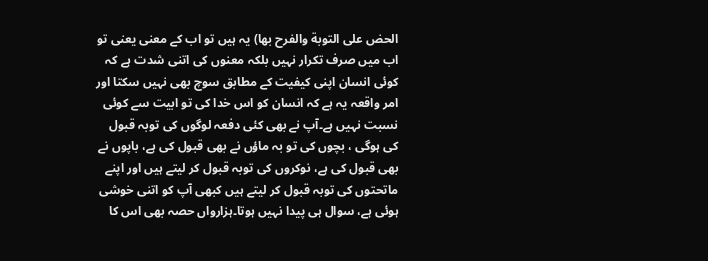الحض على التوبة والفرح بھا) یہ ہیں تو اب کے معنی یعنی تو اب میں صرف تکرار نہیں بلکہ معنوں کی اتنی شدت ہے کہ کوئی انسان اپنی کیفیت کے مطابق سوچ بھی نہیں سکتا اور امر واقعہ یہ ہے کہ انسان کو اس خدا کی تو ابیت سے کوئی نسبت نہیں ہے۔آپ نے بھی کئی دفعہ لوگوں کی توبہ قبول کی ہوگی ، بچوں کی تو بہ ماؤں نے بھی قبول کی ہے، باپوں نے بھی قبول کی ہے، نوکروں کی توبہ قبول کر لیتے ہیں اور اپنے ماتحتوں کی توبہ قبول کر لیتے ہیں کبھی آپ کو اتنی خوشی ہوئی ہے، سوال ہی پیدا نہیں ہوتا۔ہزارواں حصہ بھی اس کا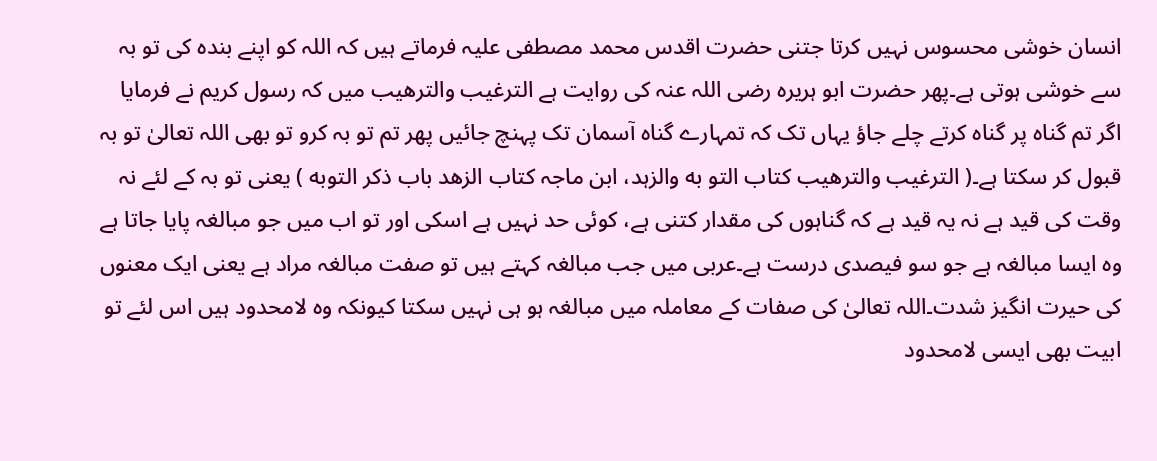انسان خوشی محسوس نہیں کرتا جتنی حضرت اقدس محمد مصطفی علیہ فرماتے ہیں کہ اللہ کو اپنے بندہ کی تو بہ سے خوشی ہوتی ہے۔پھر حضرت ابو ہریرہ رضی اللہ عنہ کی روایت ہے الترغیب والترھیب میں کہ رسول کریم نے فرمایا اگر تم گناہ پر گناہ کرتے چلے جاؤ یہاں تک کہ تمہارے گناہ آسمان تک پہنچ جائیں پھر تم تو بہ کرو تو بھی اللہ تعالیٰ تو بہ قبول کر سکتا ہے۔( الترغیب والترھیب کتاب التو به والزہد، ابن ماجہ کتاب الزهد باب ذکر التوبه ) یعنی تو بہ کے لئے نہ وقت کی قید ہے نہ یہ قید ہے کہ گناہوں کی مقدار کتنی ہے، کوئی حد نہیں ہے اسکی اور تو اب میں جو مبالغہ پایا جاتا ہے وہ ایسا مبالغہ ہے جو سو فیصدی درست ہے۔عربی میں جب مبالغہ کہتے ہیں تو صفت مبالغہ مراد ہے یعنی ایک معنوں کی حیرت انگیز شدت۔اللہ تعالیٰ کی صفات کے معاملہ میں مبالغہ ہو ہی نہیں سکتا کیونکہ وہ لامحدود ہیں اس لئے تو ابیت بھی ایسی لامحدود